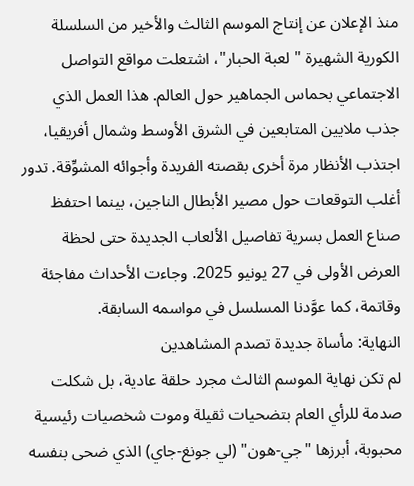منذ الإعلان عن إنتاج الموسم الثالث والأخير من السلسلة الكورية الشهيرة "لعبة الحبار"، اشتعلت مواقع التواصل الاجتماعي بحماس الجماهير حول العالم. هذا العمل الذي جذب ملايين المتابعين في الشرق الأوسط وشمال أفريقيا، اجتذب الأنظار مرة أخرى بقصته الفريدة وأجوائه المشوِّقة. تدور أغلب التوقعات حول مصير الأبطال الناجين، بينما احتفظ صناع العمل بسرية تفاصيل الألعاب الجديدة حتى لحظة العرض الأولى في 27 يونيو 2025. وجاءت الأحداث مفاجئة وقاتمة، كما عوَّدنا المسلسل في مواسمه السابقة.
النهاية: مأساة جديدة تصدم المشاهدين
لم تكن نهاية الموسم الثالث مجرد حلقة عادية، بل شكلت صدمة للرأي العام بتضحيات ثقيلة وموت شخصيات رئيسية محبوبة، أبرزها "جي-هون" (لي جونغ-جاي) الذي ضحى بنفسه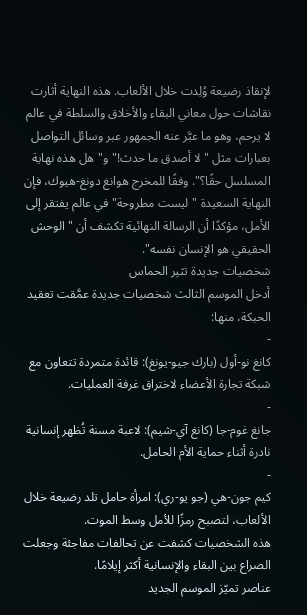لإنقاذ رضيعة وُلِدت خلال الألعاب. هذه النهاية أثارت نقاشات حول معاني البقاء والأخلاق والسلطة في عالم لا يرحم، وهو ما عبَّر عنه الجمهور عبر وسائل التواصل بعبارات مثل "لا أصدق ما حدث!" و"هل هذه نهاية المسلسل حقًا؟". وفقًا للمخرج هوانغ دونغ-هيوك، فإن النهاية السعيدة "ليست مطروحة" في عالم يفتقر إلى الأمل، مؤكدًا أن الرسالة النهائية تكشف أن "الوحش الحقيقي هو الإنسان نفسه".
شخصيات جديدة تثير الحماس
أدخل الموسم الثالث شخصيات جديدة عمَّقت تعقيد الحبكة، منها:
-
كانغ نو-أول (بارك جيو-يونغ): قائدة متمردة تتعاون مع شبكة تجارة الأعضاء لاختراق غرفة العمليات.
-
جانغ غوم-جا (كانغ آي-شيم): لاعبة مسنة تُظهر إنسانية نادرة أثناء حماية الأم الحامل.
-
كيم جون-هي (جو يو-ري): امرأة حامل تلد رضيعة خلال الألعاب، لتصبح رمزًا للأمل وسط الموت.
هذه الشخصيات كشفت عن تحالفات مفاجئة وجعلت الصراع بين البقاء والإنسانية أكثر إيلامًا.
عناصر تميّز الموسم الجديد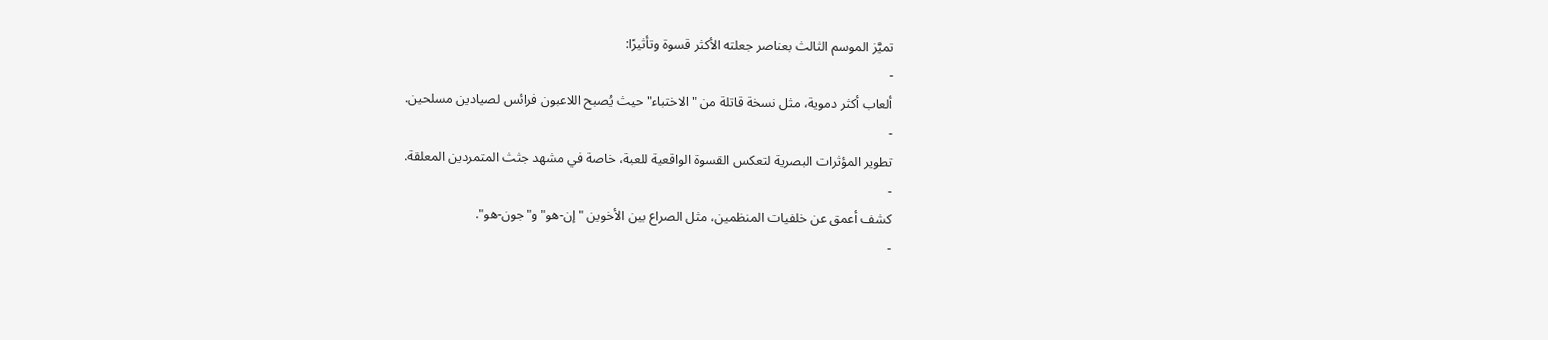تميَّز الموسم الثالث بعناصر جعلته الأكثر قسوة وتأثيرًا:
-
ألعاب أكثر دموية، مثل نسخة قاتلة من "الاختباء" حيث يُصبح اللاعبون فرائس لصيادين مسلحين.
-
تطوير المؤثرات البصرية لتعكس القسوة الواقعية للعبة، خاصة في مشهد جثث المتمردين المعلقة.
-
كشف أعمق عن خلفيات المنظمين، مثل الصراع بين الأخوين "إن-هو" و"جون-هو".
-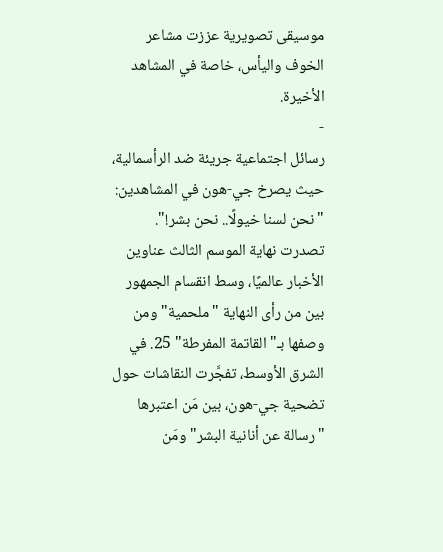موسيقى تصويرية عززت مشاعر الخوف واليأس، خاصة في المشاهد الأخيرة.
-
رسائل اجتماعية جريئة ضد الرأسمالية، حيث يصرخ جي-هون في المشاهدين: "نحن لسنا خيولًا.. نحن بشر!".
تصدرت نهاية الموسم الثالث عناوين الأخبار عالميًا، وسط انقسام الجمهور بين من رأى النهاية "ملحمية" ومن وصفها بـ"القاتمة المفرطة" 25. في الشرق الأوسط، تفجَّرت النقاشات حول تضحية جي-هون، بين مَن اعتبرها "رسالة عن أنانية البشر" ومَن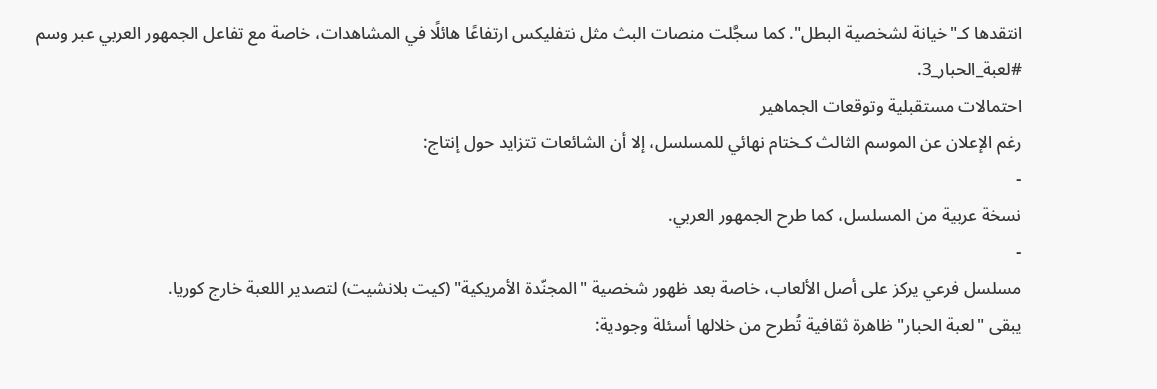انتقدها كـ"خيانة لشخصية البطل". كما سجَّلت منصات البث مثل نتفليكس ارتفاعًا هائلًا في المشاهدات، خاصة مع تفاعل الجمهور العربي عبر وسم #لعبة_الحبار_3.
احتمالات مستقبلية وتوقعات الجماهير
رغم الإعلان عن الموسم الثالث كـختام نهائي للمسلسل، إلا أن الشائعات تتزايد حول إنتاج:
-
نسخة عربية من المسلسل، كما طرح الجمهور العربي.
-
مسلسل فرعي يركز على أصل الألعاب، خاصة بعد ظهور شخصية "المجنّدة الأمريكية" (كيت بلانشيت) لتصدير اللعبة خارج كوريا.
يبقى "لعبة الحبار" ظاهرة ثقافية تُطرح من خلالها أسئلة وجودية: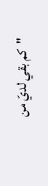"كم بقي لديّ من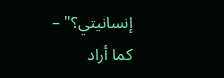إنسانيتي؟" – كما أراد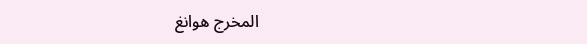المخرج هوانغ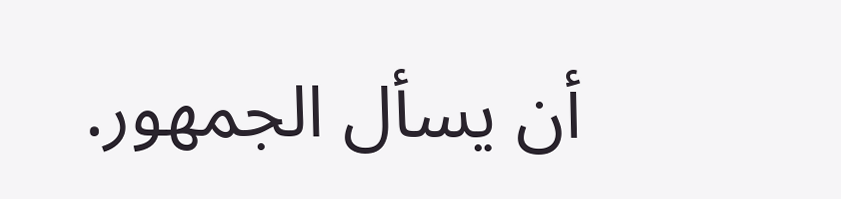أن يسأل الجمهور.